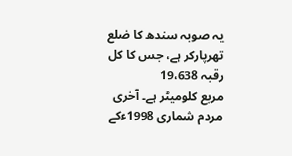یہ صوبہ سندھ کا ضلع تھرپارکر ہے، جس کا کل رقبہ 19،638
مربع کلومیٹر ہے۔ آخری مردم شماری 1998ءکے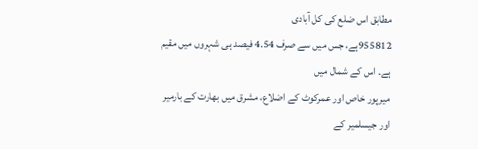مطابق اس ضلع کی کل آبادی
955812ہے، جس میں سے صرف 4.54 فیصد ہی شہروں میں مقیم ہے۔ اس کے شمال میں
میرپور خاص اور عمرکوٹ کے اضلاع، مشرق میں بھارت کے بارمیر اور جیسلمیر کے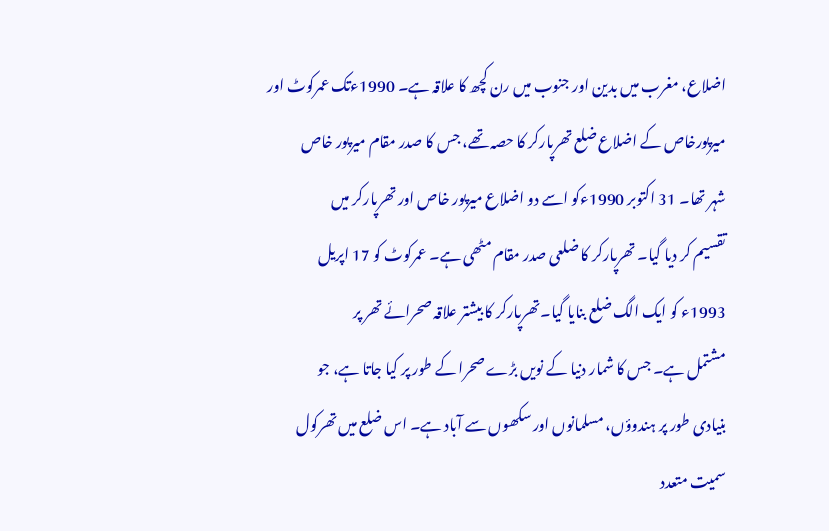اضلاع، مغرب میں بدین اور جنوب میں رن کچھ کا علاقہ ہے۔ 1990ءتک عمرکوٹ اور
میرپورخاص کے اضلاع ضلع تھرپارکر کا حصہ تھے، جس کا صدر مقام میرپور خاص
شہر تھا۔ 31 اکتوبر 1990ءکو اسے دو اضلاع میرپور خاص اور تھرپارکر میں
تقسیم کر دیا گیا۔ تھرپارکر کا ضلعی صدر مقام مٹھی ہے۔ عمرکوٹ کو 17 اپریل
1993ء کو ایک الگ ضلع بنایا گیا۔تھرپارکر کا بیشتر علاقہ صحرائے تھر پر
مشتمل ہے۔ جس کا شمار دنیا کے نویں بڑے صحرا کے طور پر کیا جاتا ہے، جو
بنیادی طور پر ہندوؤں، مسلمانوں اور سکھوں سے آباد ہے۔ اس ضلع میں تھرکول
سمیت متعدد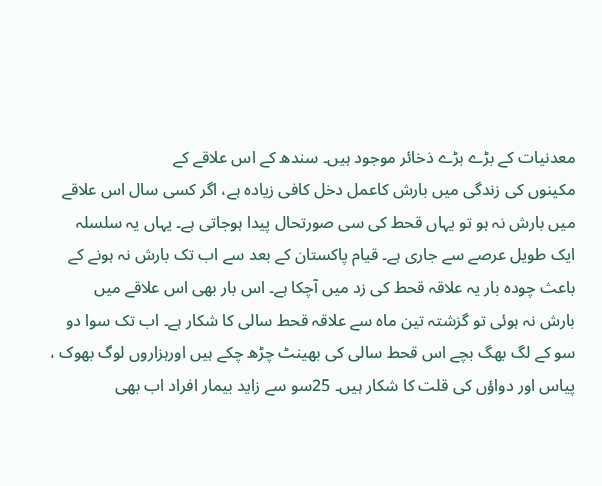معدنیات کے بڑے بڑے ذخائر موجود ہیں۔ سندھ کے اس علاقے کے
مکینوں کی زندگی میں بارش کاعمل دخل کافی زیادہ ہے، اگر کسی سال اس علاقے
میں بارش نہ ہو تو یہاں قحط کی سی صورتحال پیدا ہوجاتی ہے۔ یہاں یہ سلسلہ
ایک طویل عرصے سے جاری ہے۔ قیام پاکستان کے بعد سے اب تک بارش نہ ہونے کے
باعث چودہ بار یہ علاقہ قحط کی زد میں آچکا ہے۔ اس بار بھی اس علاقے میں
بارش نہ ہوئی تو گزشتہ تین ماہ سے علاقہ قحط سالی کا شکار ہے۔ اب تک سوا دو
سو کے لگ بھگ بچے اس قحط سالی کی بھینٹ چڑھ چکے ہیں اورہزاروں لوگ بھوک ،
پیاس اور دواؤں کی قلت کا شکار ہیں۔ 25سو سے زاید بیمار افراد اب بھی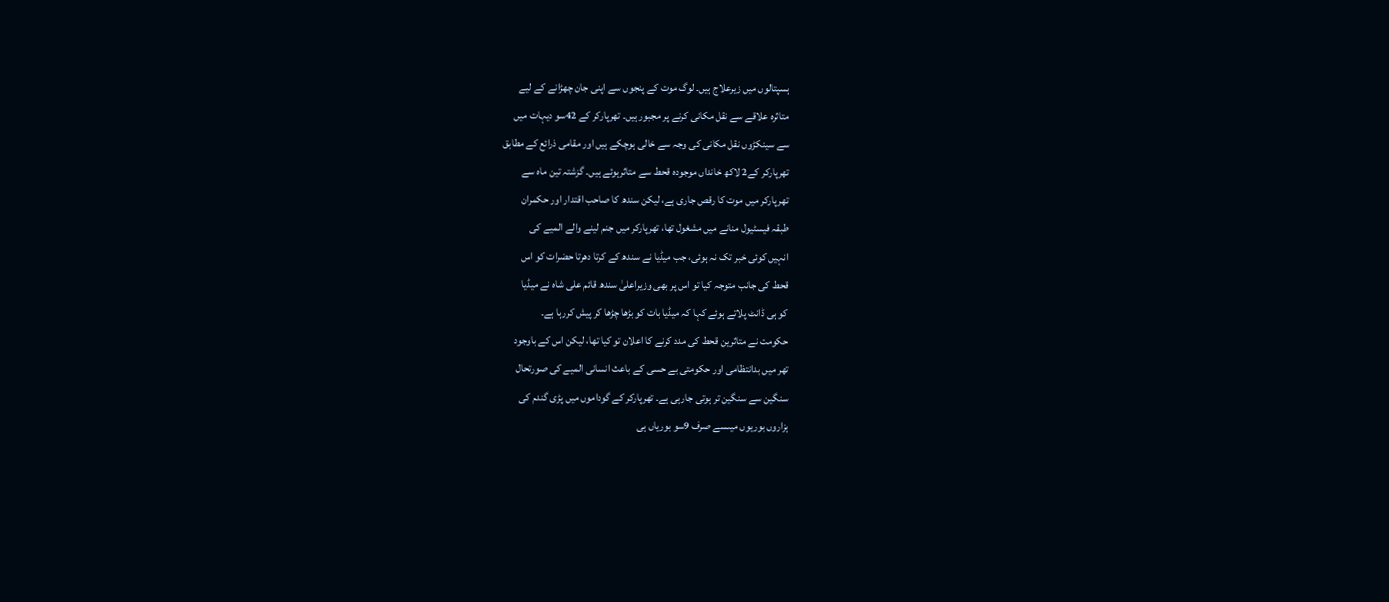ہسپتالوں میں زیرعلاج ہیں۔ لوگ موت کے پنجوں سے اپنی جان چھڑانے کے لیے
متاثرہ علاقے سے نقل مکانی کرنے پر مجبور ہیں۔ تھرپارکر کے 42سو دیہات میں
سے سینکڑوں نقل مکانی کی وجہ سے خالی ہوچکے ہیں اور مقامی ذرائع کے مطابق
تھرپارکر کے2 لاکھ خانداں موجودہ قحط سے متاثرہوئے ہیں۔ گزشتہ تین ماہ سے
تھرپارکر میں موت کا رقص جاری ہے، لیکن سندھ کا صاحب اقتدار اور حکمران
طبقہ فیسٹیول منانے میں مشغول تھا، تھرپارکر میں جنم لینے والے المیے کی
انہیں کوئی خبر تک نہ ہوئی، جب میڈیا نے سندھ کے کرتا دھرتا حضرات کو اس
قحط کی جانب متوجہ کیا تو اس پر بھی وزیراعلیٰ سندھ قائم علی شاہ نے میڈیا
کو ہی ڈانٹ پلاتے ہوئے کہا کہ میڈیا بات کو بڑھا چڑھا کر پیش کررہا ہے۔
حکومت نے متاثرین قحط کی مدد کرنے کا اعلان تو کیا تھا، لیکن اس کے باوجود
تھر میں بدانتظامی اور حکومتی بے حسی کے باعث انسانی المیے کی صورتحال
سنگین سے سنگین تر ہوتی جارہی ہے۔ تھرپارکر کے گوداموں میں پڑی گندم کی
ہزاروں بوریوں میںسے صرف 9سو بوریاں ہی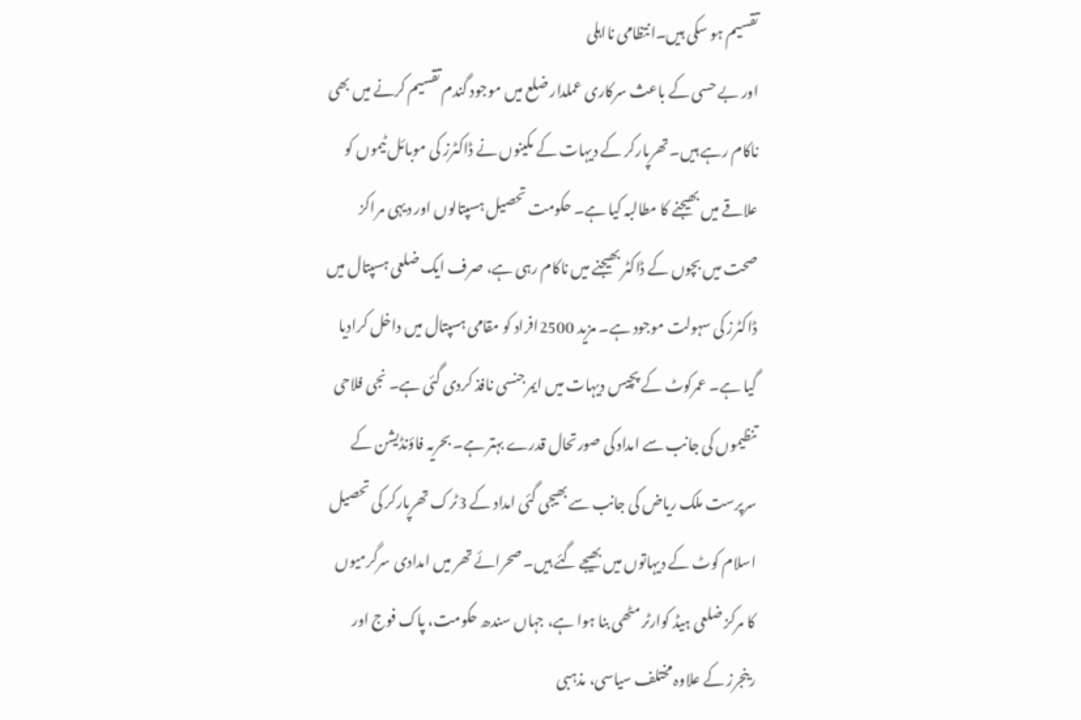تقسیم ہو سکی ہیں۔انتظامی نااہلی
اور بے حسی کے باعث سرکاری عملدار ضلع میں موجود گندم تقسیم کرنے میں بھی
ناکام رہے ہیں۔ تھرپارکر کے دیہات کے مکینوں نے ڈاکٹرز کی موبائل ٹیموں کو
علاقے میں بھیجنے کا مطالبہ کیا ہے۔ حکومت تحصیل ہسپتالوں اور دیہی مراکز
صحت میں بچوں کے ڈاکٹر بھیجنے میں ناکام رہی ہے، صرف ایک ضلعی ہسپتال میں
ڈاکٹرز کی سہولت موجود ہے۔ مزید 2500افراد کو مقامی ہسپتال میں داخل کرادیا
گیا ہے۔ عمرکوٹ کے پچیس دیہات میں ایمرجنسی نافذ کردی گئی ہے۔ نجی فلاحی
تنظیموں کی جانب سے امداد کی صورتحال قدرے بہتر ہے۔ بحریہ فاؤنڈیشن کے
سرپرست ملک ریاض کی جانب سے بھیجی گئی امداد کے 3ٹرک تھرپارکر کی تحصیل
اسلام کوٹ کے دیہاتوں میں بھیجے گئے ہیں۔ صحرائے تھر میں امدادی سرگرمیوں
کا مرکز ضلعی ہیڈ کوارٹر مٹھی بنا ہوا ہے، جہاں سندھ حکومت، پاک فوج اور
رینجرز کے علاوہ مختلف سیاسی، مذہبی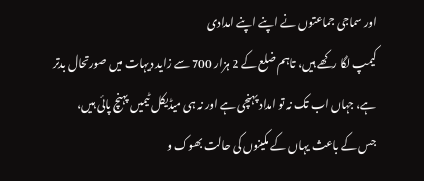اور سماجی جماعتوں نے اپنے اپنے امدادی
کیمپ لگا رکھے ہیں، تاہم ضلع کے 2 ہزار 700 سے زاید دیہات میں صورتحال بدتر
ہے، جہاں اب تک نہ تو امداد پہنچی ہے اور نہ ہی میڈیکل ٹیمیں پہنچ پائی ہیں،
جس کے باعث یہاں کے مکینوں کی حالت بھوک و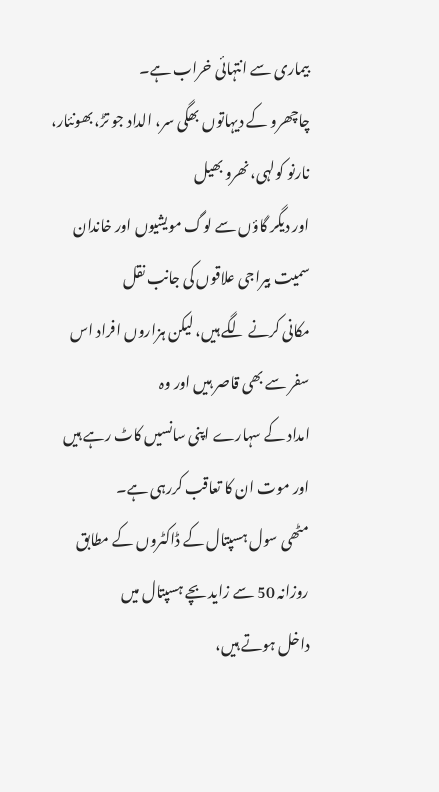بیماری سے انتہائی خراب ہے۔
چاچھرو کے دیہاتوں بھگی سر، الداد جو تڑ، بھونئار، نارنو کولہی،نھرو بھیل
اور دیگر گاؤں سے لوگ مویشیوں اور خاندان سمیت بیراجی علاقوں کی جانب نقل
مکانی کرنے لگے ہیں، لیکن ہزاروں افراد اس سفر سے بھی قاصر ہیں اور وہ
امداد کے سہارے اپنی سانسیں کاٹ رہے ہیں اور موت ان کا تعاقب کررہی ہے۔
مٹھی سول ہسپتال کے ڈاکٹروں کے مطابق روزانہ 50 سے زاید بچے ہسپتال میں
داخل ہوتے ہیں،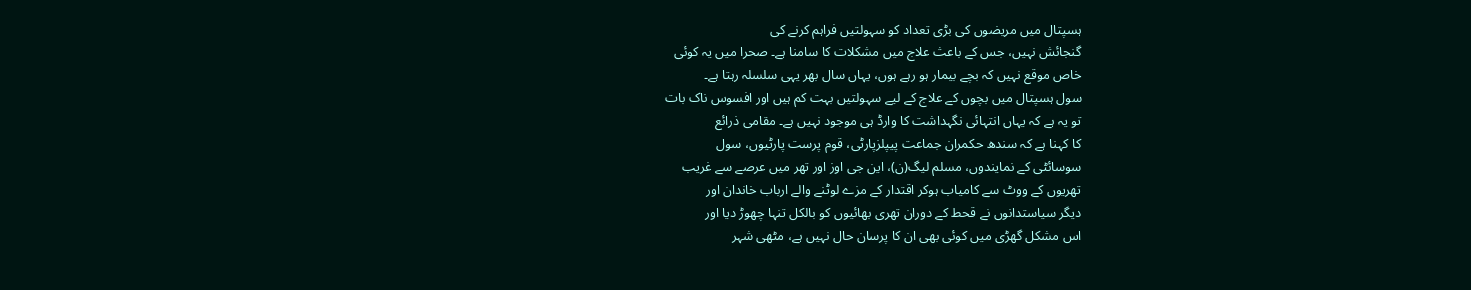ہسپتال میں مریضوں کی بڑی تعداد کو سہولتیں فراہم کرنے کی
گنجائش نہیں، جس کے باعث علاج میں مشکلات کا سامنا ہے۔ صحرا میں یہ کوئی
خاص موقع نہیں کہ بچے بیمار ہو رہے ہوں، یہاں سال بھر یہی سلسلہ رہتا ہے۔
سول ہسپتال میں بچوں کے علاج کے لیے سہولتیں بہت کم ہیں اور افسوس ناک بات
تو یہ ہے کہ یہاں انتہائی نگہداشت کا وارڈ ہی موجود نہیں ہے۔ مقامی ذرائع
کا کہنا ہے کہ سندھ حکمران جماعت پیپلزپارٹی، قوم پرست پارٹیوں، سول
سوسائٹی کے نمایندوں، مسلم لیگ(ن)، این جی اوز اور تھر میں عرصے سے غریب
تھریوں کے ووٹ سے کامیاب ہوکر اقتدار کے مزے لوٹنے والے ارباب خاندان اور
دیگر سیاستدانوں نے قحط کے دوران تھری بھائیوں کو بالکل تنہا چھوڑ دیا اور
اس مشکل گھڑی میں کوئی بھی ان کا پرسان حال نہیں ہے، مٹھی شہر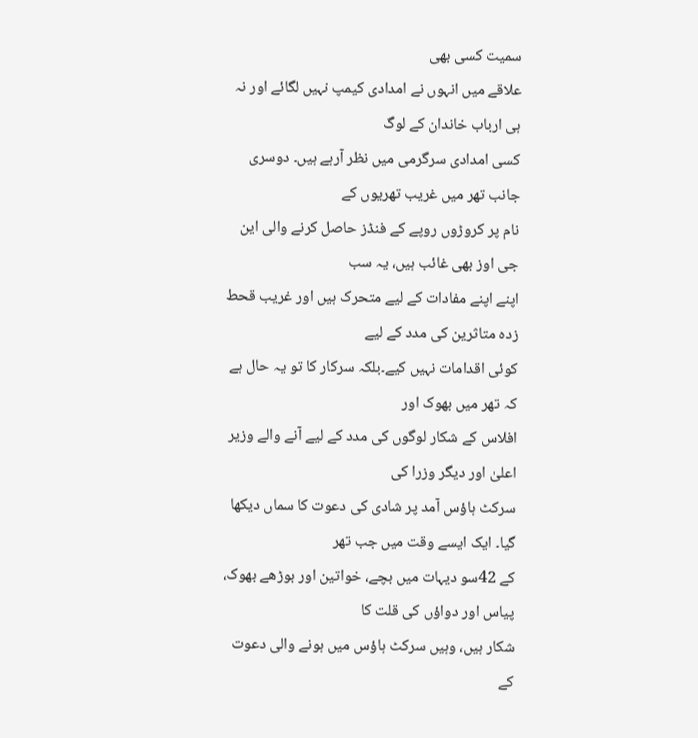سمیت کسی بھی
علاقے میں انہوں نے امدادی کیمپ نہیں لگائے اور نہ ہی ارباب خاندان کے لوگ
کسی امدادی سرگرمی میں نظر آرہے ہیں۔ دوسری جانب تھر میں غریب تھریوں کے
نام پر کروڑوں روپے کے فنڈز حاصل کرنے والی این جی اوز بھی غائب ہیں، یہ سب
اپنے اپنے مفادات کے لیے متحرک ہیں اور غریب قحط زدہ متاثرین کی مدد کے لیے
کوئی اقدامات نہیں کیے۔بلکہ سرکار کا تو یہ حال ہے کہ تھر میں بھوک اور
افلاس کے شکار لوگوں کی مدد کے لیے آنے والے وزیر اعلیٰ اور دیگر وزرا کی
سرکٹ ہاؤس آمد پر شادی کی دعوت کا سماں دیکھا گیا۔ ایک ایسے وقت میں جب تھر
کے 42سو دیہات میں بچے، خواتین اور بوڑھے بھوک، پیاس اور دواؤں کی قلت کا
شکار ہیں، وہیں سرکٹ ہاؤس میں ہونے والی دعوت کے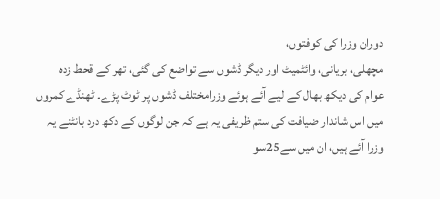دوران وزرا کی کوفتوں،
مچھلی، بریانی، وائٹمیٹ اور دیگر ڈشوں سے تواضع کی گئی، تھر کے قحط زدہ
عوام کی دیکھ بھال کے لیے آئے ہوئے وزرامختلف ڈشوں پر ٹوٹ پڑے۔ ٹھنڈے کمروں
میں اس شاندار ضیافت کی ستم ظریفی یہ ہے کہ جن لوگوں کے دکھ درد بانٹنے یہ
وزرا آئے ہیں، ان میں سے25سو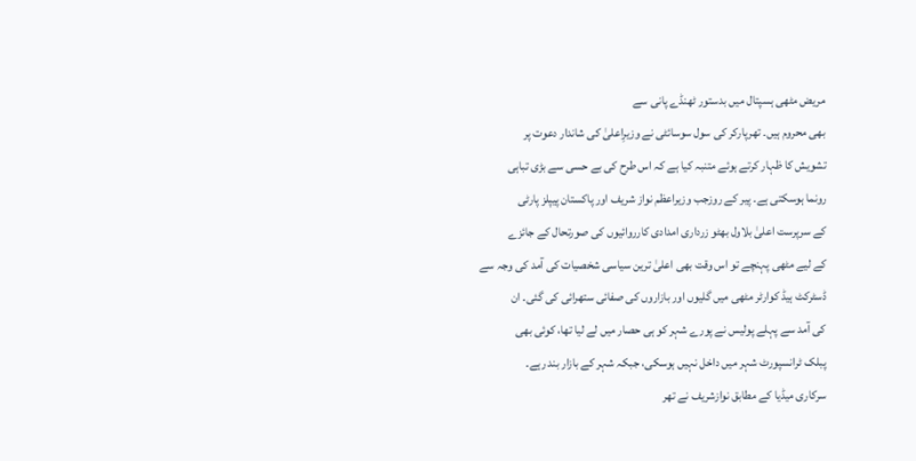مریض مٹھی ہسپتال میں بدستور ٹھنڈے پانی سے
بھی محروم ہیں۔ تھرپارکر کی سول سوسائٹی نے وزیرِاعلیٰ کی شاندار دعوت پر
تشویش کا ظہار کرتے ہوئے متنبہ کیا ہے کہ اس طرح کی بے حسی سے بڑی تباہی
رونما ہوسکتی ہے۔ پیر کے روزجب وزیراعظم نواز شریف اور پاکستان پیپلز پارٹی
کے سرپرست اعلیٰ بلاول بھٹو زرداری امدادی کارروائیوں کی صورتحال کے جائزے
کے لیے مٹھی پہنچے تو اس وقت بھی اعلیٰ ترین سیاسی شخصیات کی آمد کی وجہ سے
ڈسٹرکٹ ہیڈ کوارٹر مٹھی میں گلیوں اور بازاروں کی صفائی ستھرائی کی گئی۔ ان
کی آمد سے پہلے پولیس نے پورے شہر کو ہی حصار میں لے لیا تھا، کوئی بھی
پبلک ٹرانسپورٹ شہر میں داخل نہیں ہوسکی، جبکہ شہر کے بازار بند رہے۔
سرکاری میڈیا کے مطابق نوازشریف نے تھر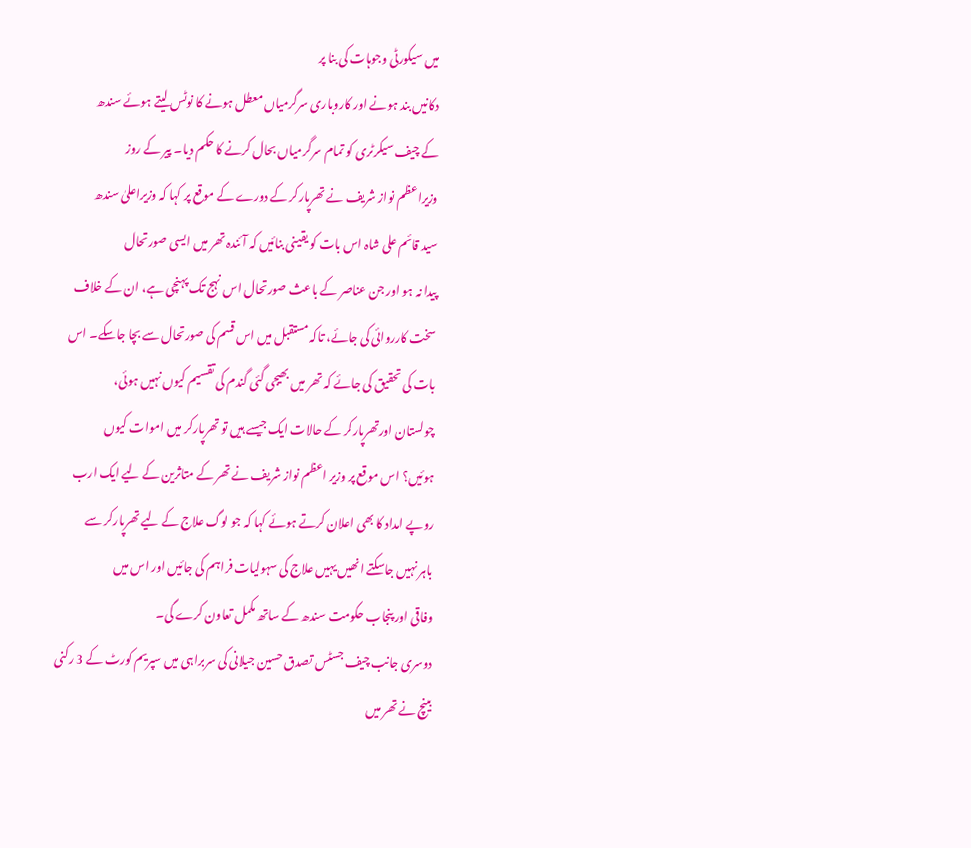میں سیکورٹی وجوہات کی بنا پر
دکانیں بند ہونے اور کاروباری سرگرمیاں معطل ہونے کا نوٹس لیتے ہوئے سندھ
کے چیف سیکرٹری کو تمام سرگرمیاں بحال کرنے کا حکم دیا۔ پیر کے روز
وزیراعظم نواز شریف نے تھرپارکر کے دورے کے موقع پر کہا کہ وزیراعلیٰ سندھ
سید قائم علی شاہ اس بات کو یقینی بنائیں کہ آئندہ تھر میں ایسی صورتحال
پیدا نہ ہو اور جن عناصر کے باعث صورتحال اس نہج تک پہنچی ہے، ان کے خلاف
سخت کارروائی کی جائے، تاکہ مستقبل میں اس قسم کی صورتحال سے بچا جاسکے۔ اس
بات کی تحقیق کی جائے کہ تھر میں بھیجی گئی گندم کی تقسیم کیوں نہیں ہوئی،
چولستان اورتھرپارکر کے حالات ایک جیسے ہیں تو تھرپارکر میں اموات کیوں
ہوئیں؟ اس موقع پر وزیر اعظم نواز شریف نے تھر کے متاثرین کے لیے ایک ارب
روپے امداد کا بھی اعلان کرتے ہوئے کہا کہ جو لوگ علاج کے لیے تھرپارکر سے
باہر نہیں جاسکتے انھیں یہیں علاج کی سہولیات فراہم کی جائیں اور اس میں
وفاقی اور پنجاب حکومت سندھ کے ساتھ مکمل تعاون کرے گی۔
دوسری جانب چیف جسٹس تصدق حسین جیلانی کی سربراہی میں سپریم کورٹ کے 3 رکنی
بینچ نے تھر میں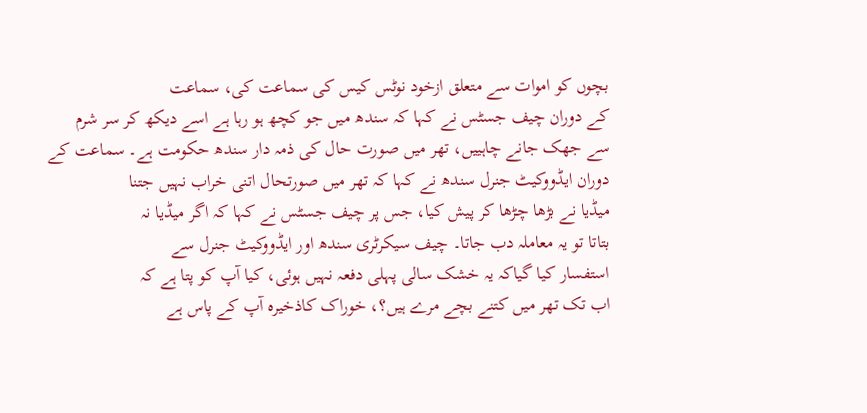بچوں کو اموات سے متعلق ازخود نوٹس کیس کی سماعت کی، سماعت
کے دوران چیف جسٹس نے کہا کہ سندھ میں جو کچھ ہو رہا ہے اسے دیکھ کر سر شرم
سے جھک جانے چاہییں، تھر میں صورت حال کی ذمہ دار سندھ حکومت ہے۔ سماعت کے
دوران ایڈووکیٹ جنرل سندھ نے کہا کہ تھر میں صورتحال اتنی خراب نہیں جتنا
میڈیا نے بڑھا چڑھا کر پیش کیا، جس پر چیف جسٹس نے کہا کہ اگر میڈیا نہ
بتاتا تو یہ معاملہ دب جاتا۔ چیف سیکرٹری سندھ اور ایڈووکیٹ جنرل سے
استفسار کیا گیاکہ یہ خشک سالی پہلی دفعہ نہیں ہوئی، کیا آپ کو پتا ہے کہ
اب تک تھر میں کتنے بچے مرے ہیں؟، خوراک کاذخیرہ آپ کے پاس ہے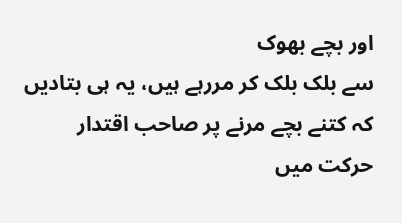اور بچے بھوک
سے بلک بلک کر مررہے ہیں، یہ ہی بتادیں کہ کتنے بچے مرنے پر صاحب اقتدار
حرکت میں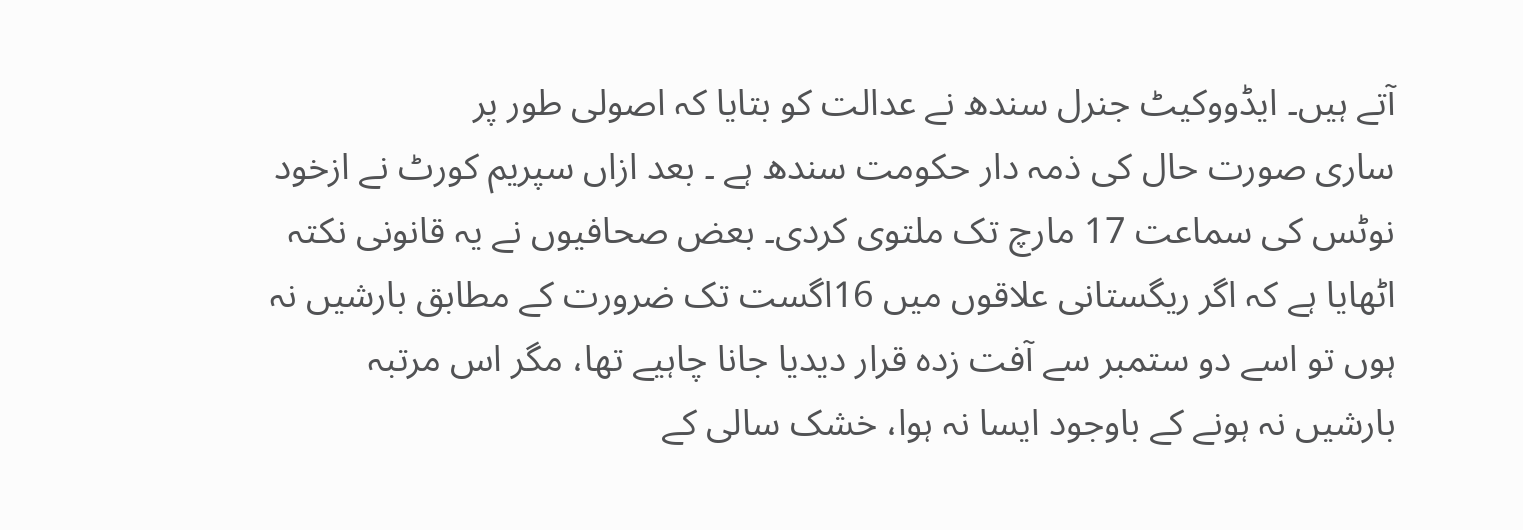آتے ہیں۔ ایڈووکیٹ جنرل سندھ نے عدالت کو بتایا کہ اصولی طور پر
ساری صورت حال کی ذمہ دار حکومت سندھ ہے ۔ بعد ازاں سپریم کورٹ نے ازخود
نوٹس کی سماعت 17 مارچ تک ملتوی کردی۔ بعض صحافیوں نے یہ قانونی نکتہ
اٹھایا ہے کہ اگر ریگستانی علاقوں میں 16اگست تک ضرورت کے مطابق بارشیں نہ
ہوں تو اسے دو ستمبر سے آفت زدہ قرار دیدیا جانا چاہیے تھا، مگر اس مرتبہ
بارشیں نہ ہونے کے باوجود ایسا نہ ہوا، خشک سالی کے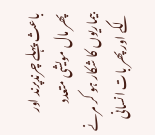باعث پہلے چرندپرند اور
پھر مال مویشی متعدد بیماریوں کا شکار ہو کر مرنے لگے اور پھر بات انسانی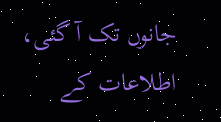جانوں تک آ گئی، اطلاعات کے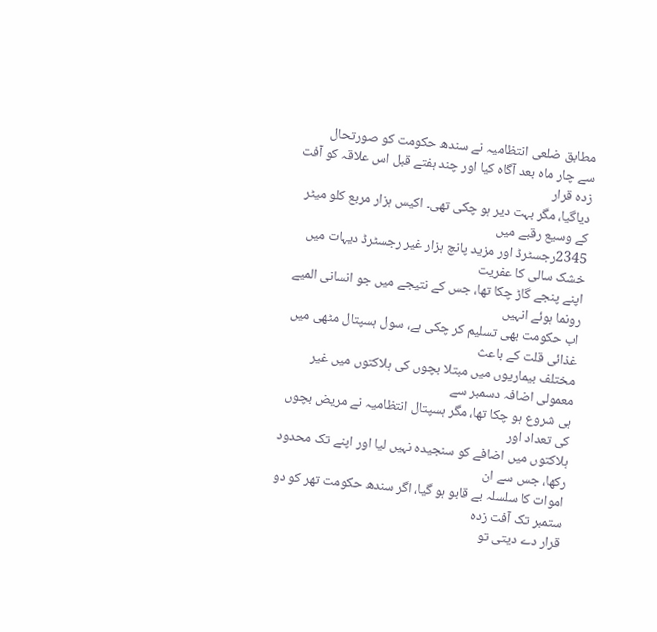مطابق ضلعی انتظامیہ نے سندھ حکومت کو صورتحال
سے چار ماہ بعد آگاہ کیا اور چند ہفتے قبل اس علاقہ کو آفت زدہ قرار
دیاگیا، مگر بہت دیر ہو چکی تھی۔ اکیس ہزار مربع کلو میٹر کے وسیع رقبے میں
2345رجسٹرڈ اور مزید پانچ ہزار غیر رجسٹرڈ دیہات میں خشک سالی کا عفریت
اپنے پنجے گاڑ چکا تھا، جس کے نتیجے میں جو انسانی المیے رونما ہوئے انہیں
اب حکومت بھی تسلیم کر چکی ہے، سول ہسپتال مٹھی میں غذائی قلت کے باعث
مختلف بیماریوں میں مبتلا بچوں کی ہلاکتوں میں غیر معمولی اضافہ دسمبر سے
ہی شروع ہو چکا تھا، مگر ہسپتال انتظامیہ نے مریض بچوں کی تعداد اور
ہلاکتوں میں اضافے کو سنجیدہ نہیں لیا اور اپنے تک محدود رکھا، جس سے ان
اموات کا سلسلہ بے قابو ہو گیا، اگر سندھ حکومت تھر کو دو ستمبر تک آفت زدہ
قرار دے دیتی تو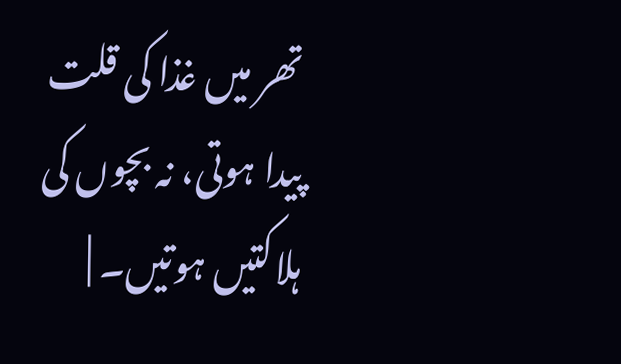تھر میں غذا کی قلت پیدا ہوتی، نہ بچوں کی ہلاکتیں ہوتیں۔ |